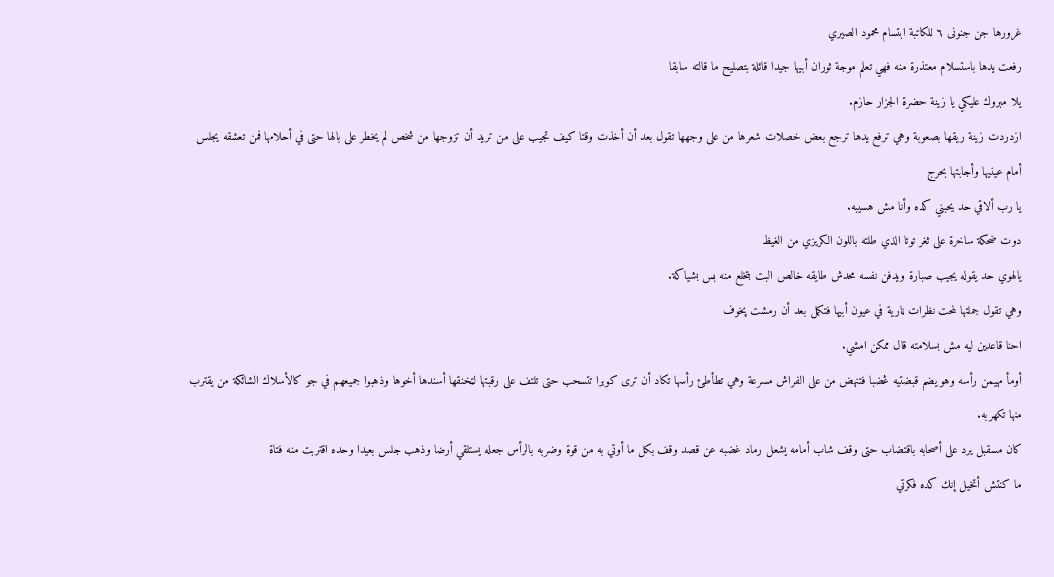غرورها جن جنونى ٦ للكاتبة ابتسام محمود الصيري
رفعت يدها باستسلام معتذرة منه فهي تعلم موجة ثوران أبيها جيدا قائلة بتصليح ما قالته سابقا
يلا مبروك عليكي يا زينة حضرة الجزار حازم.
ازدردت زينة ريقها بصعوبة وهي ترفع يدها ترجع بعض خصلات شعرها من على وجهها تقول بعد أن أخذت وقتا كيف تجيب على من تريد أن تزوجها من شخص لم يخطر على بالها حتى في أحلامها فمن تعشقه يجلس أمام عينيها وأجابتها بحرج
يا رب ألاقي حد يحبني كده وأنا مش هسيبه.
دوت ضحكة ساخرة على ثغر توتا الذي طلته باللون الكريزي من الغيظ
يالهوي حد يقوله يجيب صبارة ويدفن نفسه محدش طايقه خالص البت بتخلع منه بس بشياكة.
وهي تقول جملتها لمحت نظرات ڼارية في عيون أبيها فتكمل بعد أن رمشت پخوف
احنا قاعدين ليه مش بسلامته قال ممكن امشي.
أومأ مهيمن رأسه وهو يضم قبضتيه ڠضبا فتنهض من على الفراش مسرعة وهي تطأطئ رأسها تكاد أن ترى كوبرا تتسحب حتى تلتف على رقبتها لټخنقها أسندها أخوها وذهبوا جميعهم في جو كالأسلاك الشائكة من يقترب منها تكهربه.
كان مسقبل يرد على أصحابه باقتضاب حتى وقف شاب أمامه يشعل رماد غضبه عن قصد وقف بكل ما أوتي به من قوة وضربه بالرأس جعله يستلقي أرضا وذهب جلس بعيدا وحده اقتربت منه فتاة
ما كنتش أتخيل إنك كده فكرتي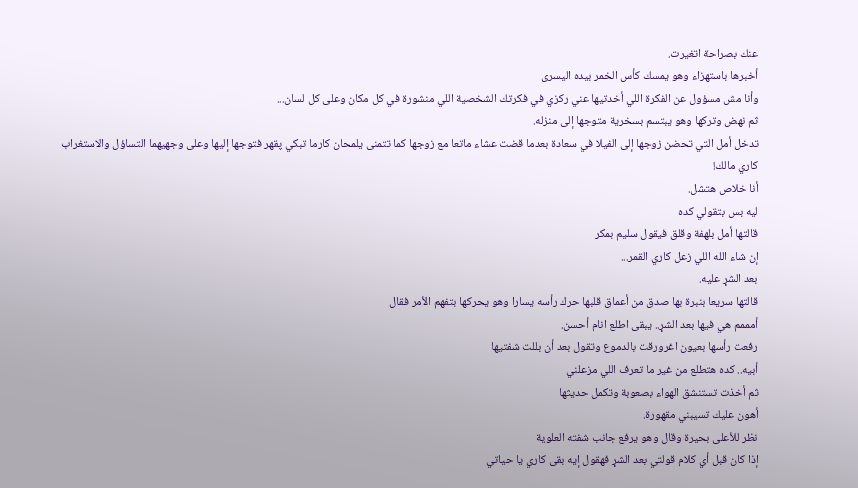عنك بصراحة اتغيرت.
أخبرها باستهزاء وهو يمسك كأس الخمر بيده اليسرى
وأنا مش مسؤول عن الفكرة اللي أخدتيها عني ركزي في فكرتك الشخصية اللي منشورة في كل مكان وعلى كل لسان...
ثم نهض وتركها وهو يبتسم بسخرية متوجها إلى منزله.
تدخل أمل التي تحضن زوجها إلى الفيلا في سعادة بعدما قضت عشاء ماتعا مع زوجها كما تتمنى يلمحان كارما تبكي پقهر فتوجها إليها وعلى وجهيهما التساؤل والاستغراب
كاري مالك!
أنا خلاص هتشل.
ليه بس بتقولي كده
قالتها أمل بلهفة وقلق فيقول سليم بمكر
إن شاء الله اللي زعل كاري القمر...
بعد الشړ عليه.
قالتها سريعا بنبرة بها صدق من أعماق قلبها حرك رأسه يسارا وهو يحركها بتفهم الأمر فقال
أمممم هي فيها بعد الشړ.. يبقى اطلع انام أحسن.
رفعت رأسها بعيون اغرورقت بالدموع وتقول بعد أن بللت شفتيها
أبيه.. كده هتطلع من غير ما تعرف اللي مزعلني
ثم أخذت تستنشق الهواء بصعوبة وتكمل حديثها
أهون عليك تسيبني مقهورة.
نظر للأعلى بحيرة وقال وهو يرفع جانب شفته العلوية
إذا كان قبل أي كلام قولتي بعد الشړ فهقول إيه بقى كاري يا حياتي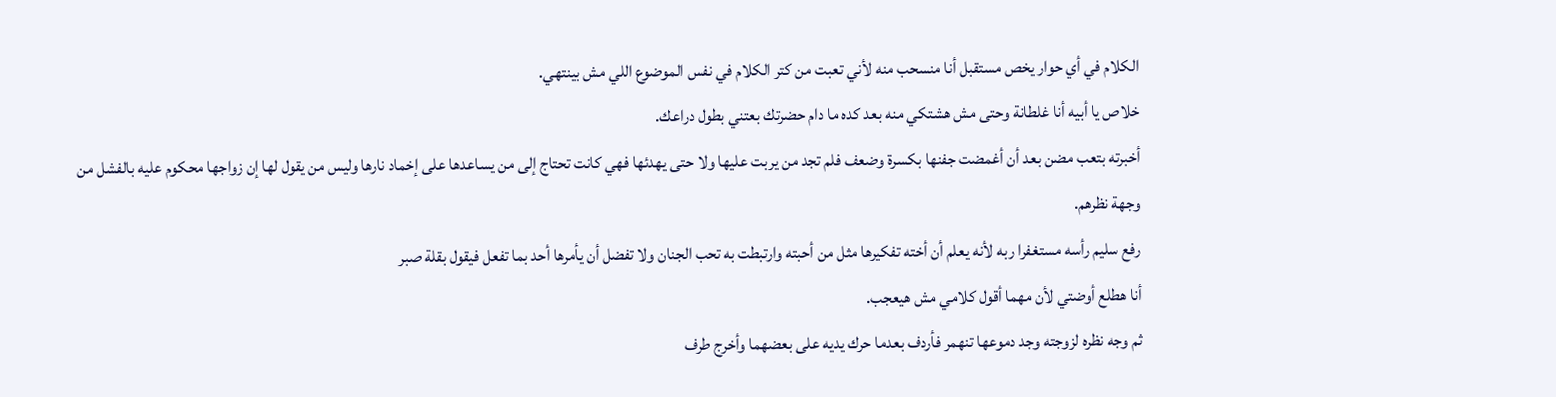الكلام في أي حوار يخص مستقبل أنا منسحب منه لأني تعبت من كتر الكلام في نفس الموضوع اللي مش بينتهي.
خلاص يا أبيه أنا غلطانة وحتى مش هشتكي منه بعد كده ما دام حضرتك بعتني بطول دراعك.
أخبرته بتعب مضن بعد أن أغمضت جفنها بكسرة وضعف فلم تجد من يربت عليها ولا حتى يهدئها فهي كانت تحتاج إلى من يساعدها على إخماد نارها وليس من يقول لها إن زواجها محكوم عليه بالفشل من وجهة نظرهم.
رفع سليم رأسه مستغفرا ربه لأنه يعلم أن أخته تفكيرها مثل من أحبته وارتبطت به تحب الجنان ولا تفضل أن يأمرها أحد بما تفعل فيقول بقلة صبر
أنا هطلع أوضتي لأن مهما أقول كلامي مش هيعجب.
ثم وجه نظره لزوجته وجد دموعها تنهمر فأردف بعدما حرك يديه على بعضهما وأخرج طرف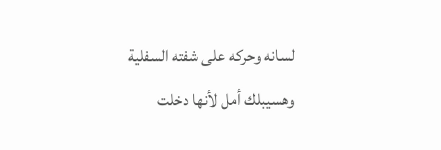لسانه وحركه على شفته السفلية
وهسيبلك أمل لأنها دخلت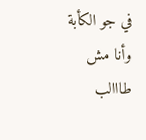في جو الكأبة وأنا مش طااالب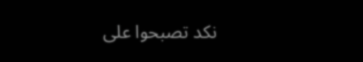نكد تصبحوا على